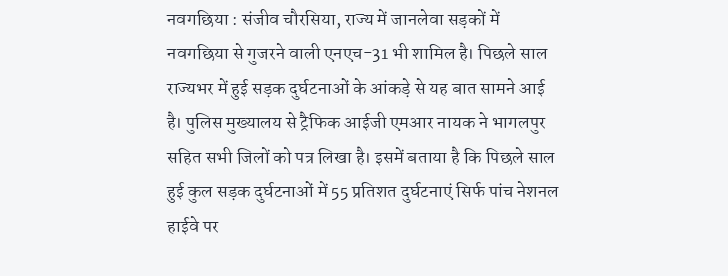नवगछिया : संजीव चौरसिया, राज्य में जानलेवा सड़कों में नवगछिया से गुजरने वाली एनएच-31 भी शामिल है। पिछले साल राज्यभर में हुई सड़क दुर्घटनाओं के आंकड़े से यह बात सामने आई है। पुलिस मुख्यालय से ट्रैफिक आईजी एमआर नायक ने भागलपुर सहित सभी जिलों को पत्र लिखा है। इसमें बताया है कि पिछले साल हुई कुल सड़क दुर्घटनाओं में 55 प्रतिशत दुर्घटनाएं सिर्फ पांच नेशनल हाईवे पर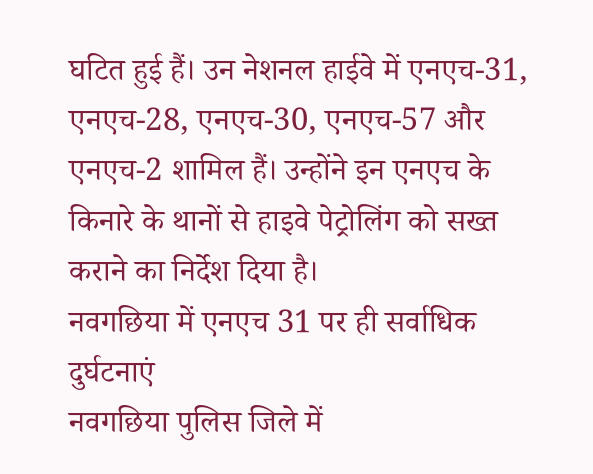घटित हुई हैं। उन नेशनल हाईवे में एनएच-31, एनएच-28, एनएच-30, एनएच-57 और एनएच-2 शामिल हैं। उन्होंने इन एनएच के किनारे के थानों से हाइवे पेट्रोलिंग को सख्त कराने का निर्देश दिया है।
नवगछिया में एनएच 31 पर ही सर्वाधिक दुर्घटनाएं
नवगछिया पुलिस जिले में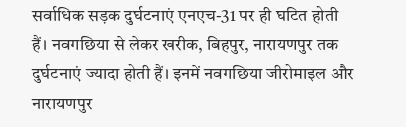सर्वाधिक सड़क दुर्घटनाएं एनएच-31 पर ही घटित होती हैं। नवगछिया से लेकर खरीक, बिहपुर, नारायणपुर तक दुर्घटनाएं ज्यादा होती हैं। इनमें नवगछिया जीरोमाइल और नारायणपुर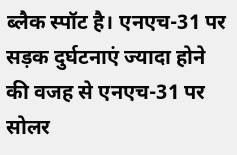ब्लैक स्पॉट है। एनएच-31 पर सड़क दुर्घटनाएं ज्यादा होने की वजह से एनएच-31 पर सोलर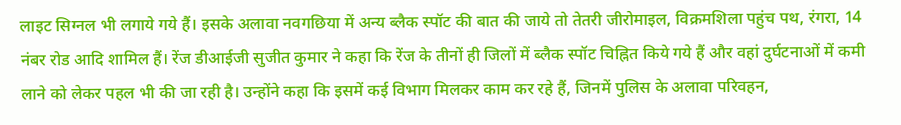लाइट सिग्नल भी लगाये गये हैं। इसके अलावा नवगछिया में अन्य ब्लैक स्पॉट की बात की जाये तो तेतरी जीरोमाइल, विक्रमशिला पहुंच पथ, रंगरा, 14 नंबर रोड आदि शामिल हैं। रेंज डीआईजी सुजीत कुमार ने कहा कि रेंज के तीनों ही जिलों में ब्लैक स्पॉट चिह्नित किये गये हैं और वहां दुर्घटनाओं में कमी लाने को लेकर पहल भी की जा रही है। उन्होंने कहा कि इसमें कई विभाग मिलकर काम कर रहे हैं, जिनमें पुलिस के अलावा परिवहन,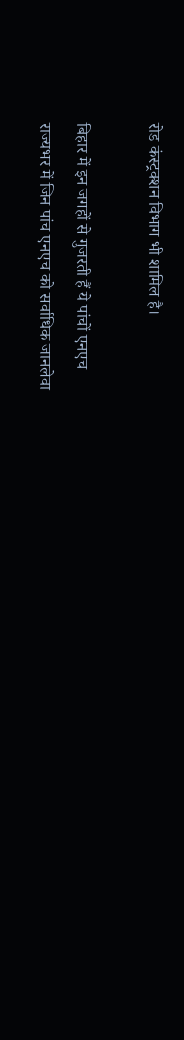रोड कंस्ट्रक्शन विभाग भी शामिल है।

बिहार में इन जगहों से गुजरती हैं ये पांचों एनएच
राज्यभर में जिन पांच एनएच को सर्वाधिक जानलेवा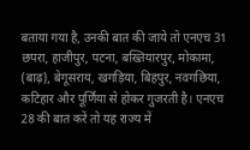बताया गया है, उनकी बात की जाये तो एनएच 31 छपरा, हाजीपुर, पटना, बख्तियारपुर, मोकामा, (बाढ़), बेगूसराय, खगड़िया, बिहपुर, नवगछिया, कटिहार और पूर्णिया से होकर गुजरती है। एनएच 28 की बात करें तो यह राज्य में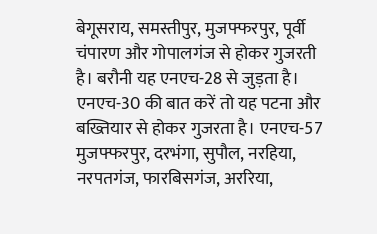बेगूसराय, समस्तीपुर, मुजफ्फरपुर, पूर्वी चंपारण और गोपालगंज से होकर गुजरती है। बरौनी यह एनएच-28 से जुड़ता है। एनएच-30 की बात करें तो यह पटना और बख्तियार से होकर गुजरता है। एनएच-57 मुजफ्फरपुर, दरभंगा, सुपौल, नरहिया, नरपतगंज, फारबिसगंज, अररिया,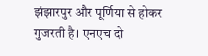झंझारपुर और पूर्णिया से होकर गुजरती है। एनएच दो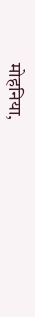मोहनिया,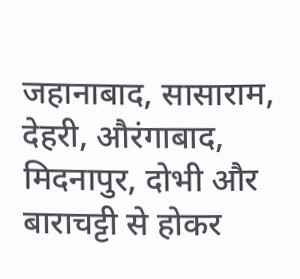जहानाबाद, सासाराम, देहरी, औरंगाबाद, मिदनापुर, दोभी और बाराचट्टी से होकर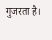गुजरता है।